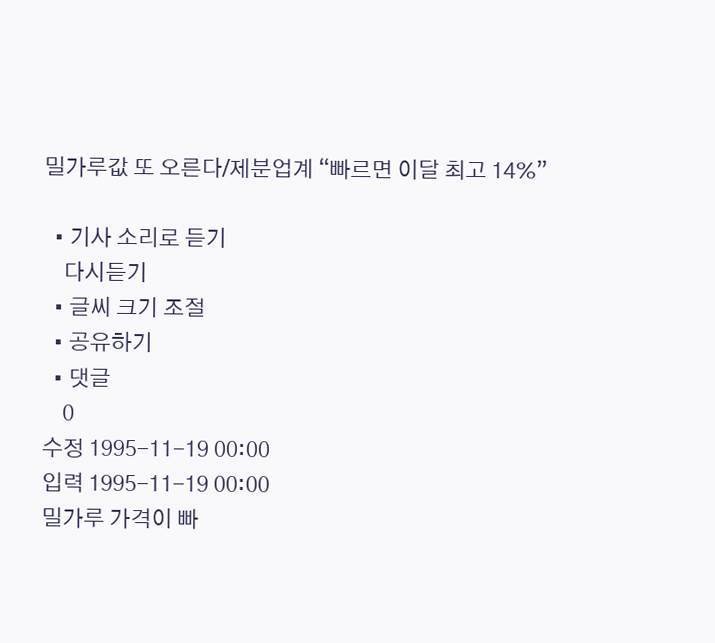밀가루값 또 오른다/제분업계 “빠르면 이달 최고 14%”

  • 기사 소리로 듣기
    다시듣기
  • 글씨 크기 조절
  • 공유하기
  • 댓글
    0
수정 1995-11-19 00:00
입력 1995-11-19 00:00
밀가루 가격이 빠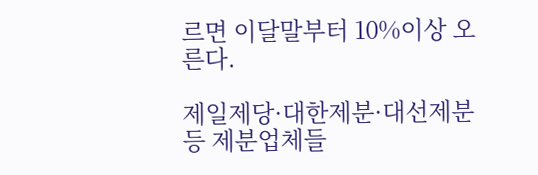르면 이달말부터 10%이상 오른다.

제일제당·대한제분·대선제분 등 제분업체들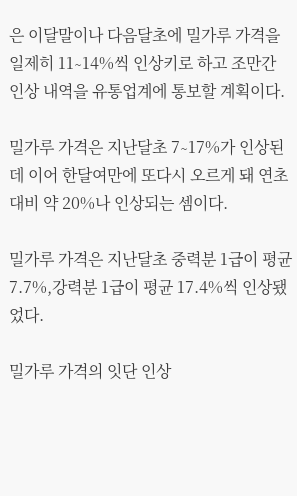은 이달말이나 다음달초에 밀가루 가격을 일제히 11∼14%씩 인상키로 하고 조만간 인상 내역을 유통업계에 통보할 계획이다.

밀가루 가격은 지난달초 7∼17%가 인상된데 이어 한달여만에 또다시 오르게 돼 연초대비 약 20%나 인상되는 셈이다.

밀가루 가격은 지난달초 중력분 1급이 평균 7.7%,강력분 1급이 평균 17.4%씩 인상됐었다.

밀가루 가격의 잇단 인상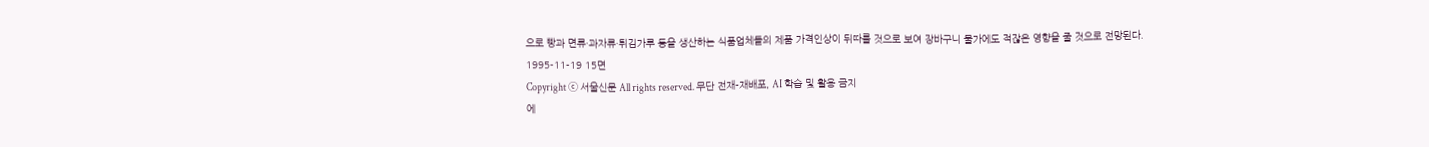으로 빵과 면류·과자류·튀김가루 등을 생산하는 식품업체들의 제품 가격인상이 뒤따를 것으로 보여 장바구니 물가에도 적잖은 영향을 줄 것으로 전망된다.
1995-11-19 15면
Copyright ⓒ 서울신문 All rights reserved. 무단 전재-재배포, AI 학습 및 활용 금지
에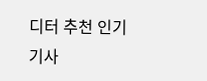디터 추천 인기 기사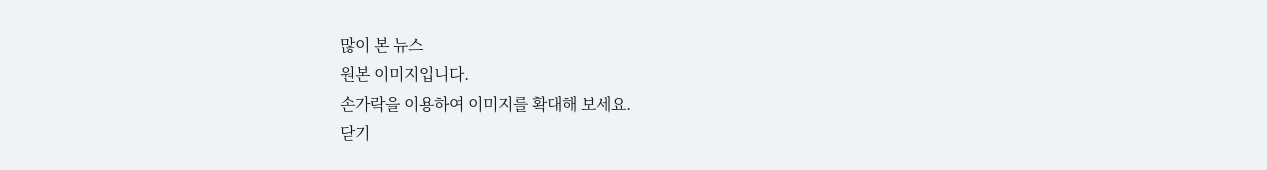많이 본 뉴스
원본 이미지입니다.
손가락을 이용하여 이미지를 확대해 보세요.
닫기